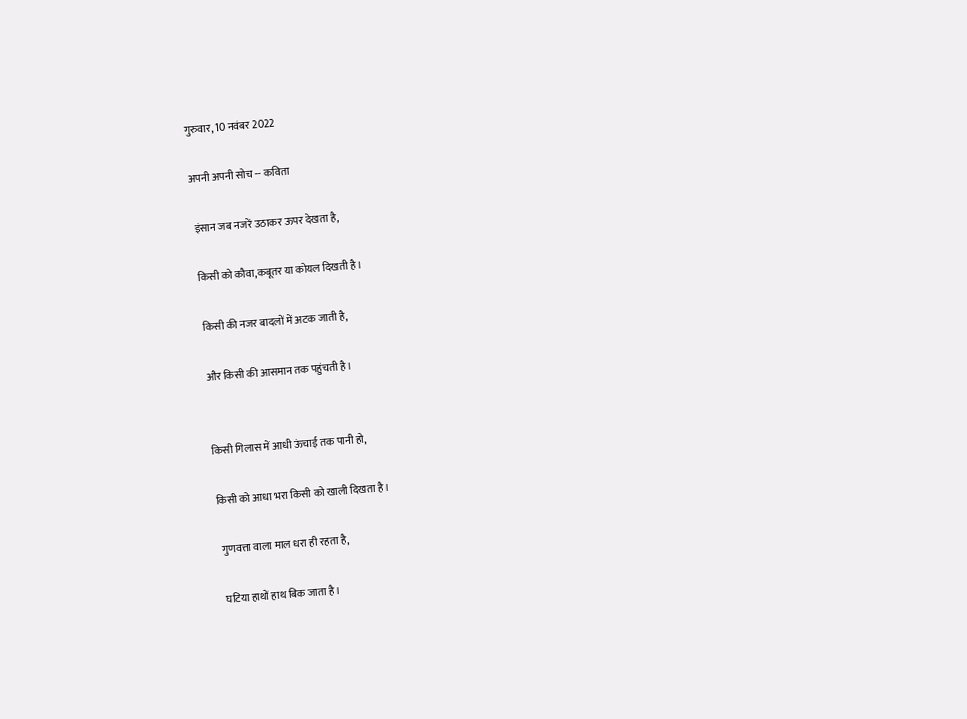गुरुवार, 10 नवंबर 2022

अपनी अपनी सोच -- कविता

 इंसान जब नजरें उठाकर ऊपर देखता है,

 किसी को कौवा,कबूतर या कोयल दिखती है।

 किसी की नजर बादलों में अटक जाती है,

 और किसी की आसमान तक पहुंचती है।


 किसी गिलास में आधी ऊंचाई तक पानी हो,

 किसी को आधा भरा किसी को खाली दिखता है।

  गुणवत्ता वाला माल धरा ही रहता है,

  घटिया हाथों हाथ बिक जाता है।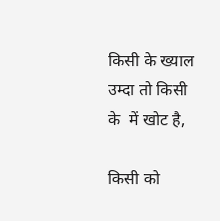किसी के ख्याल उम्दा तो किसी के  में खोट है,

किसी को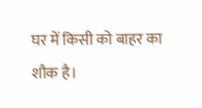घर में किसी को बाहर का शौक है।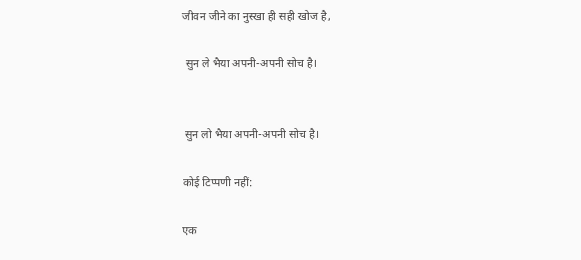जीवन जीने का नुस्खा ही सही खोज है,

 सुन ले भैया अपनी-अपनी सोच है।


 सुन लो भैया अपनी-अपनी सोच है।

कोई टिप्पणी नहीं:

एक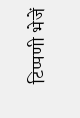टिप्पणी भेजें